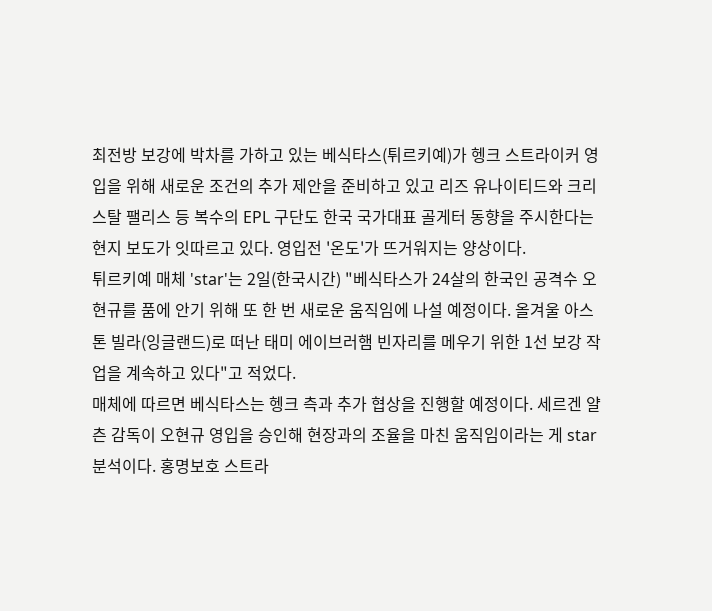최전방 보강에 박차를 가하고 있는 베식타스(튀르키예)가 헹크 스트라이커 영입을 위해 새로운 조건의 추가 제안을 준비하고 있고 리즈 유나이티드와 크리스탈 팰리스 등 복수의 EPL 구단도 한국 국가대표 골게터 동향을 주시한다는 현지 보도가 잇따르고 있다. 영입전 '온도'가 뜨거워지는 양상이다.
튀르키예 매체 'star'는 2일(한국시간) "베식타스가 24살의 한국인 공격수 오현규를 품에 안기 위해 또 한 번 새로운 움직임에 나설 예정이다. 올겨울 아스톤 빌라(잉글랜드)로 떠난 태미 에이브러햄 빈자리를 메우기 위한 1선 보강 작업을 계속하고 있다"고 적었다.
매체에 따르면 베식타스는 헹크 측과 추가 협상을 진행할 예정이다. 세르겐 얄츤 감독이 오현규 영입을 승인해 현장과의 조율을 마친 움직임이라는 게 star 분석이다. 홍명보호 스트라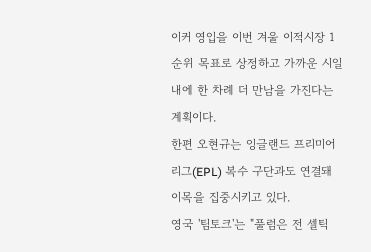이커 영입을 이번 겨울 이적시장 1순위 목표로 상정하고 가까운 시일 내에 한 차례 더 만남을 가진다는 계획이다.
한편 오현규는 잉글랜드 프리미어리그(EPL) 복수 구단과도 연결돼 이목을 집중시키고 있다.
영국 '팀토크'는 "풀럼은 전 셀틱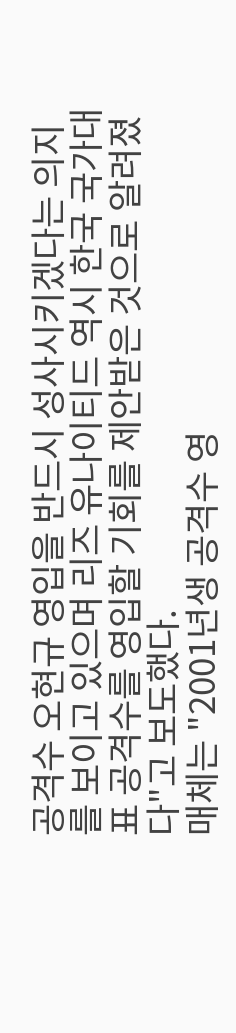공격수 오현규 영입을 반드시 성사시키겠다는 의지를 보이고 있으며 리즈 유나이티드 역시 한국 국가대표 공격수를 영입할 기회를 제안받은 것으로 알려졌다"고 보도했다.
매체는 "2001년생 공격수 영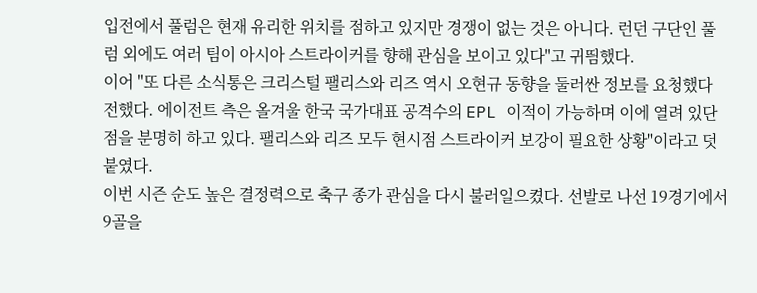입전에서 풀럼은 현재 유리한 위치를 점하고 있지만 경쟁이 없는 것은 아니다. 런던 구단인 풀럼 외에도 여러 팀이 아시아 스트라이커를 향해 관심을 보이고 있다"고 귀띔했다.
이어 "또 다른 소식통은 크리스털 팰리스와 리즈 역시 오현규 동향을 둘러싼 정보를 요청했다 전했다. 에이전트 측은 올겨울 한국 국가대표 공격수의 EPL 이적이 가능하며 이에 열려 있단 점을 분명히 하고 있다. 팰리스와 리즈 모두 현시점 스트라이커 보강이 필요한 상황"이라고 덧붙였다.
이번 시즌 순도 높은 결정력으로 축구 종가 관심을 다시 불러일으켰다. 선발로 나선 19경기에서 9골을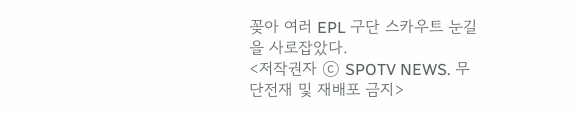꽂아 여러 EPL 구단 스카우트 눈길을 사로잡았다.
<저작권자 ⓒ SPOTV NEWS. 무단전재 및 재배포 금지>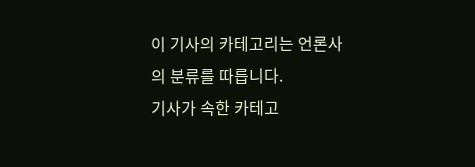이 기사의 카테고리는 언론사의 분류를 따릅니다.
기사가 속한 카테고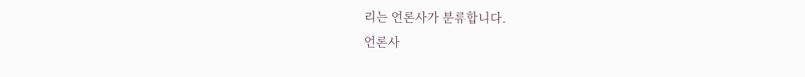리는 언론사가 분류합니다.
언론사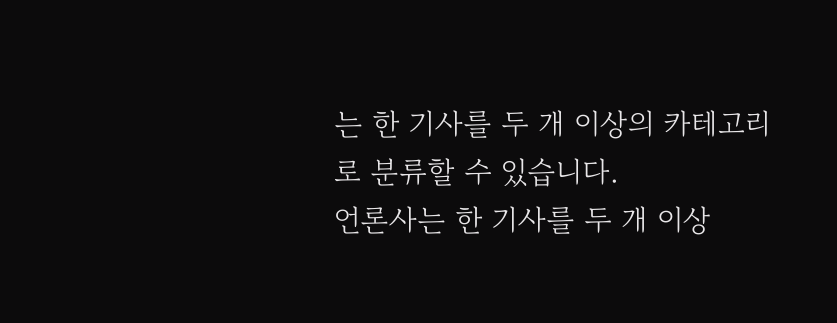는 한 기사를 두 개 이상의 카테고리로 분류할 수 있습니다.
언론사는 한 기사를 두 개 이상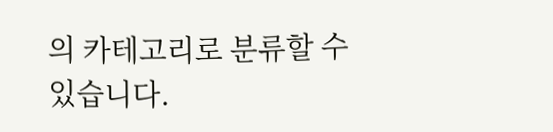의 카테고리로 분류할 수 있습니다.